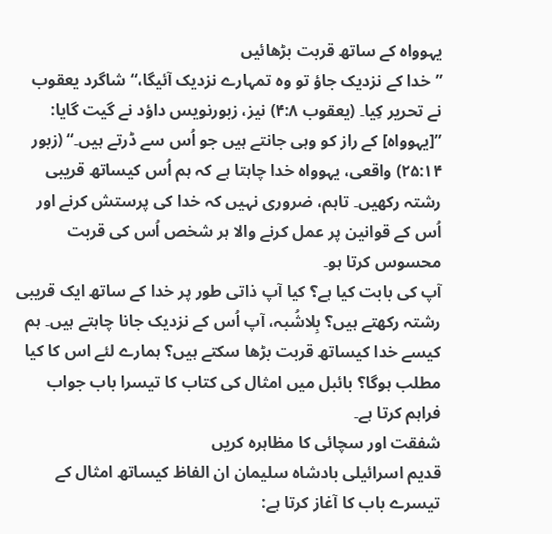یہوواہ کے ساتھ قربت بڑھائیں
”خدا کے نزدیک جاؤ تو وہ تمہارے نزدیک آئیگا،“ شاگرد یعقوب نے تحریر کِیا۔ (یعقوب ۴:۸) نیز، زبورنویس داؤد نے گیت گایا: ”[یہوواہ] کے راز کو وہی جانتے ہیں جو اُس سے ڈرتے ہیں۔“ (زبور ۲۵:۱۴) واقعی، یہوواہ خدا چاہتا ہے کہ ہم اُس کیساتھ قریبی رشتہ رکھیں۔ تاہم، ضروری نہیں کہ خدا کی پرستش کرنے اور اُس کے قوانین پر عمل کرنے والا ہر شخص اُس کی قربت محسوس کرتا ہو۔
آپ کی بابت کیا ہے؟ کیا آپ ذاتی طور پر خدا کے ساتھ ایک قریبی رشتہ رکھتے ہیں؟ بِلاشُبہ، آپ اُس کے نزدیک جانا چاہتے ہیں۔ ہم کیسے خدا کیساتھ قربت بڑھا سکتے ہیں؟ ہمارے لئے اس کا کیا مطلب ہوگا؟ بائبل میں امثال کی کتاب کا تیسرا باب جواب فراہم کرتا ہے۔
شفقت اور سچائی کا مظاہرہ کریں
قدیم اسرائیلی بادشاہ سلیمان ان الفاظ کیساتھ امثال کے تیسرے باب کا آغاز کرتا ہے: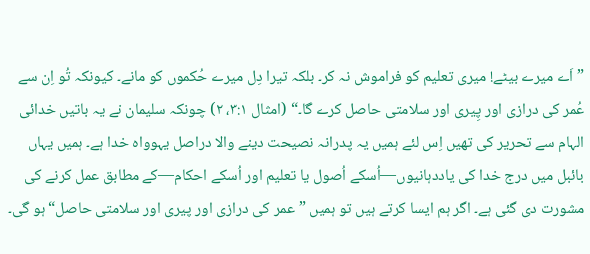”اَے میرے بیٹے! میری تعلیم کو فراموش نہ کر۔ بلکہ تیرا دِل میرے حُکموں کو مانے۔ کیونکہ تُو اِن سے عُمر کی درازی اور پِیری اور سلامتی حاصل کرے گا۔“ (امثال ۳:۱، ۲) چونکہ سلیمان نے یہ باتیں خدائی الہام سے تحریر کی تھیں اِس لئے ہمیں یہ پدرانہ نصیحت دینے والا دراصل یہوواہ خدا ہے۔ ہمیں یہاں بائبل میں درج خدا کی یاددہانیوں—اُسکے اُصول یا تعلیم اور اُسکے احکام—کے مطابق عمل کرنے کی مشورت دی گئی ہے۔ اگر ہم ایسا کرتے ہیں تو ہمیں ”عمر کی درازی اور پیری اور سلامتی حاصل“ ہو گی۔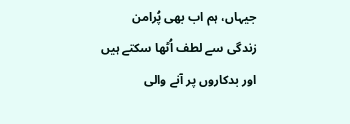جیہاں، ہم اب بھی پُرامن زندگی سے لطف اُٹھا سکتے ہیں اور بدکاروں پر آنے والی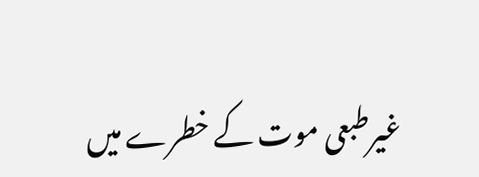غیرطبعی موت کے خطرے میں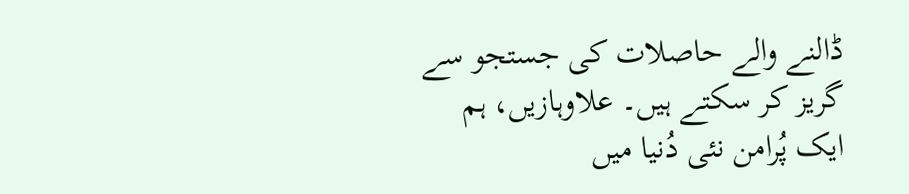ڈالنے والے حاصلات کی جستجو سے گریز کر سکتے ہیں۔ علاوہازیں، ہم ایک پُرامن نئی دُنیا میں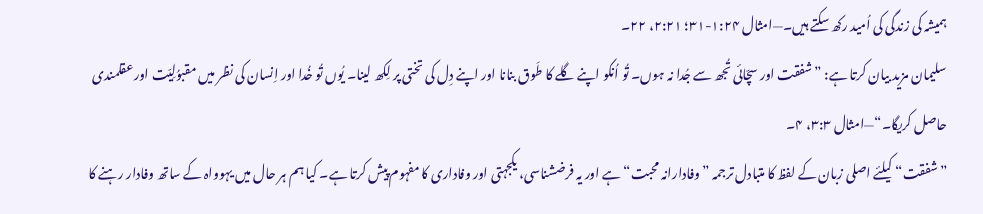ہمیشہ کی زندگی کی اُمید رکھ سکتے ہیں۔—امثال ۱:۲۴-۳۱؛ ۲:۲۱، ۲۲۔
سلیمان مزید بیان کرتا ہے: ”شفقت اور سچّائی تُجھ سے جُدا نہ ہوں۔ تُو اُنکو اپنے گلے کا طَوق بنانا اور اپنے دِل کی تختی پر لِکھ لینا۔ یُوں تُو خُدا اور اِنسان کی نظر میں مقبوُلِیّت اور عقلمندی حاصل کریگا۔“—امثال ۳:۳، ۴۔
”شفقت“ کیلئے اصلی زبان کے لفظ کا متبادل ترجمہ ”وفادارانہ محبت“ ہے اور یہ فرضشناسی، یکجہتی اور وفاداری کا مفہوم پیش کرتا ہے۔ کیا ہم ہر حال میں یہوواہ کے ساتھ وفادار رہنے کا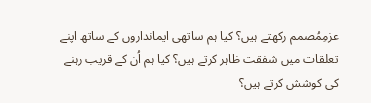عزمِمُصمم رکھتے ہیں؟ کیا ہم ساتھی ایمانداروں کے ساتھ اپنے تعلقات میں شفقت ظاہر کرتے ہیں؟ کیا ہم اُن کے قریب رہنے کی کوشش کرتے ہیں؟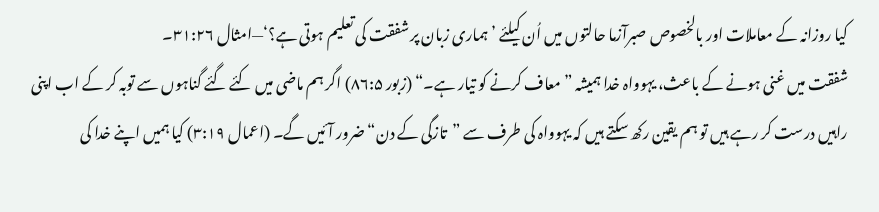کیا روزانہ کے معاملات اور بالخصوص صبرآزما حالتوں میں اُن کیلئے ’ہماری زبان پر شفقت کی تعلیم ہوتی ہے؟‘—امثال ۳۱:۲۶۔
شفقت میں غنی ہونے کے باعث، یہوواہ خدا ہمیشہ ”معاف کرنے کو تیار ہے۔“ (زبور ۸۶:۵) اگر ہم ماضی میں کئے گئے گناہوں سے توبہ کر کے اب اپنی راہیں درست کر رہے ہیں تو ہم یقین رکھ سکتے ہیں کہ یہوواہ کی طرف سے ”تازگی کے دن“ ضرور آئیں گے۔ (اعمال ۳:۱۹) کیا ہمیں اپنے خدا کی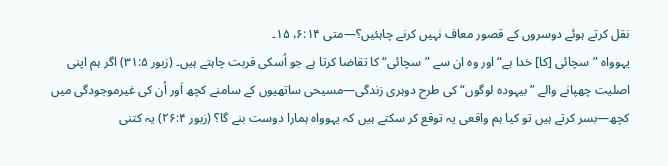نقل کرتے ہوئے دوسروں کے قصور معاف نہیں کرنے چاہئیں؟—متی ۶:۱۴، ۱۵۔
یہوواہ ”سچائی [کا] خدا ہے“ اور وہ ان سے ”سچائی“ کا تقاضا کرتا ہے جو اُسکی قربت چاہتے ہیں۔ (زبور ۳۱:۵) اگر ہم اپنی اصلیت چھپانے والے ”بیہودہ لوگوں“ کی طرح دوہری زندگی—مسیحی ساتھیوں کے سامنے کچھ اَور اُن کی غیرموجودگی میں کچھ—بسر کرتے ہیں تو کیا ہم واقعی یہ توقع کر سکتے ہیں کہ یہوواہ ہمارا دوست بنے گا؟ (زبور ۲۶:۴) یہ کتنی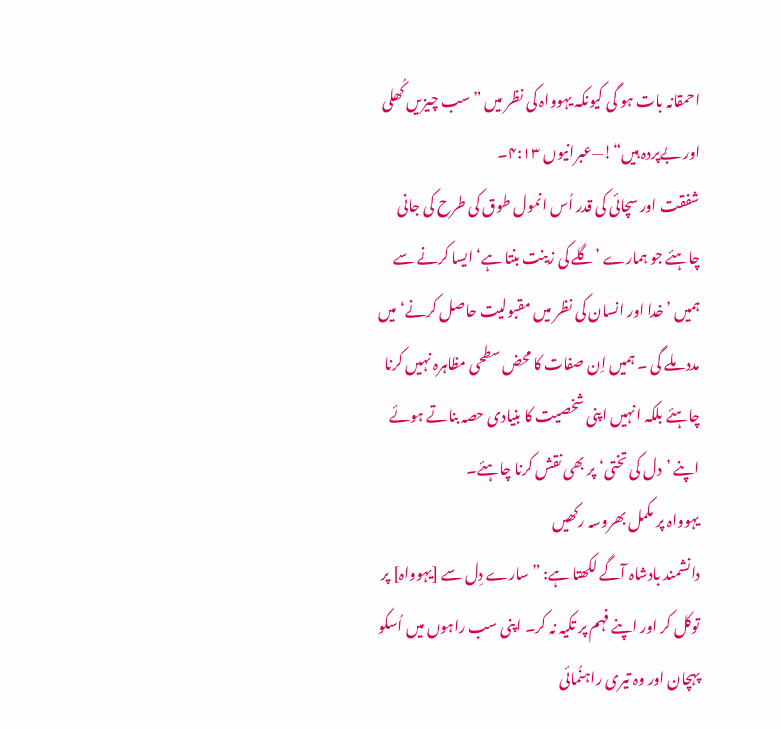احمقانہ بات ہو گی کیونکہ یہوواہ کی نظر میں ”سب چیزیں کُھلی اور بےپردہ ہیں“!—عبرانیوں ۴:۱۳۔
شفقت اور سچائی کی قدر اُس انمول طوق کی طرح کی جانی چاہئے جو ہمارے ’گلے کی زینت بنتا ہے‘ ایسا کرنے سے ہمیں ’خدا اور انسان کی نظر میں مقبولیت حاصل کرنے‘ میں مدد ملے گی ۔ ہمیں اِن صفات کا محض سطحی مظاہرہ نہیں کرنا چاہئے بلکہ انہیں اپنی شخصیت کا بنیادی حصہ بناتے ہوئے اپنے ’دل کی تختی‘ پر بھی نقش کرنا چاہئے۔
یہوواہ پر مکمل بھروسہ رکھیں
دانشمند بادشاہ آگے لکھتا ہے: ”سارے دِل سے [یہوواہ] پر توکل کر اور اپنے فہم پر تکیہ نہ کر۔ اپنی سب راہوں میں اُسکو پہچان اور وہ تیری راہنُمائی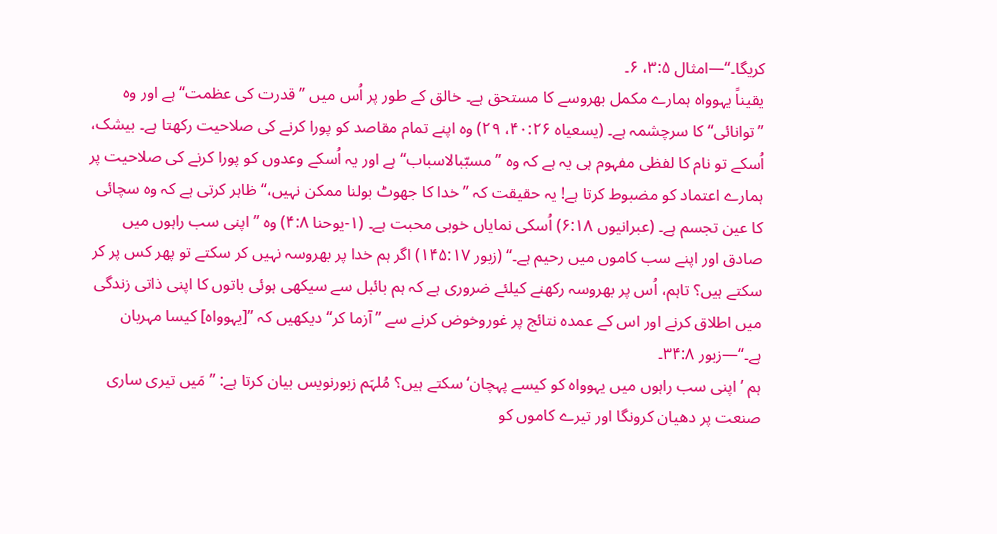کریگا۔“—امثال ۳:۵، ۶۔
یقیناً یہوواہ ہمارے مکمل بھروسے کا مستحق ہے۔ خالق کے طور پر اُس میں ”قدرت کی عظمت“ ہے اور وہ ”توانائی“ کا سرچشمہ ہے۔ (یسعیاہ ۴۰:۲۶، ۲۹) وہ اپنے تمام مقاصد کو پورا کرنے کی صلاحیت رکھتا ہے۔ بیشک، اُسکے تو نام کا لفظی مفہوم ہی یہ ہے کہ وہ ”مسبّبالاسباب“ ہے اور یہ اُسکے وعدوں کو پورا کرنے کی صلاحیت پر ہمارے اعتماد کو مضبوط کرتا ہے! یہ حقیقت کہ ”خدا کا جھوٹ بولنا ممکن نہیں،“ ظاہر کرتی ہے کہ وہ سچائی کا عین تجسم ہے۔ (عبرانیوں ۶:۱۸) اُسکی نمایاں خوبی محبت ہے۔ (۱-یوحنا ۴:۸) وہ ”اپنی سب راہوں میں صادق اور اپنے سب کاموں میں رحیم ہے۔“ (زبور ۱۴۵:۱۷) اگر ہم خدا پر بھروسہ نہیں کر سکتے تو پھر کس پر کر سکتے ہیں؟ تاہم، اُس پر بھروسہ رکھنے کیلئے ضروری ہے کہ ہم بائبل سے سیکھی ہوئی باتوں کا اپنی ذاتی زندگی میں اطلاق کرنے اور اس کے عمدہ نتائج پر غوروخوض کرنے سے ”آزما کر“ دیکھیں کہ ”[یہوواہ] کیسا مہربان ہے۔“—زبور ۳۴:۸۔
ہم ’اپنی سب راہوں میں یہوواہ کو کیسے پہچان‘ سکتے ہیں؟ مُلہَم زبورنویس بیان کرتا ہے: ”مَیں تیری ساری صنعت پر دھیان کرونگا اور تیرے کاموں کو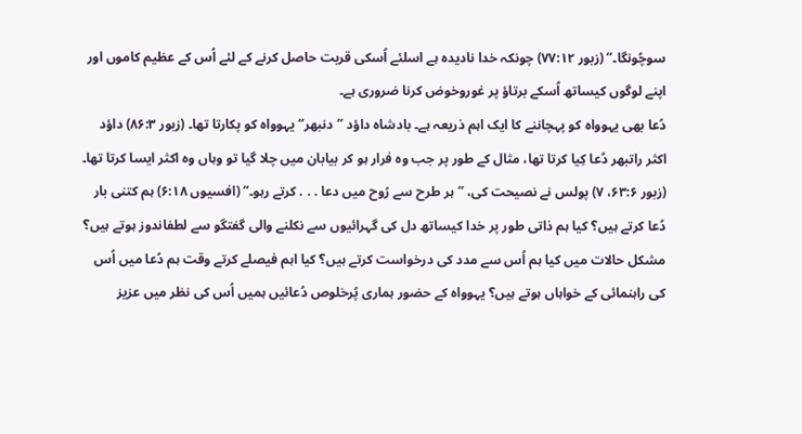سوچُونگا۔“ (زبور ۷۷:۱۲) چونکہ خدا نادیدہ ہے اسلئے اُسکی قربت حاصل کرنے کے لئے اُس کے عظیم کاموں اور اپنے لوگوں کیساتھ اُسکے برتاؤ پر غوروخوض کرنا ضروری ہے۔
دُعا بھی یہوواہ کو پہچاننے کا ایک اہم ذریعہ ہے۔ بادشاہ داؤد ”دنبھر“ یہوواہ کو پکارتا تھا۔ (زبور ۸۶:۳) داؤد اکثر راتبھر دُعا کِیا کرتا تھا، مثال کے طور پر جب وہ فرار ہو کر بیابان میں چلا گیا تو وہاں وہ اکثر ایسا کرتا تھا۔ (زبور ۶۳:۶، ۷) پولس نے نصیحت کی، ”ہر طرح سے رُوح میں دعا . . . کرتے رہو۔“ (افسیوں ۶:۱۸) ہم کتنی بار دُعا کرتے ہیں؟ کیا ہم ذاتی طور پر خدا کیساتھ دل کی گہرائیوں سے نکلنے والی گفتگو سے لطفاندوز ہوتے ہیں؟ مشکل حالات میں کیا ہم اُس سے مدد کی درخواست کرتے ہیں؟ کیا اہم فیصلے کرتے وقت ہم دُعا میں اُس کی راہنمائی کے خواہاں ہوتے ہیں؟ یہوواہ کے حضور ہماری پُرخلوص دُعائیں ہمیں اُس کی نظر میں عزیز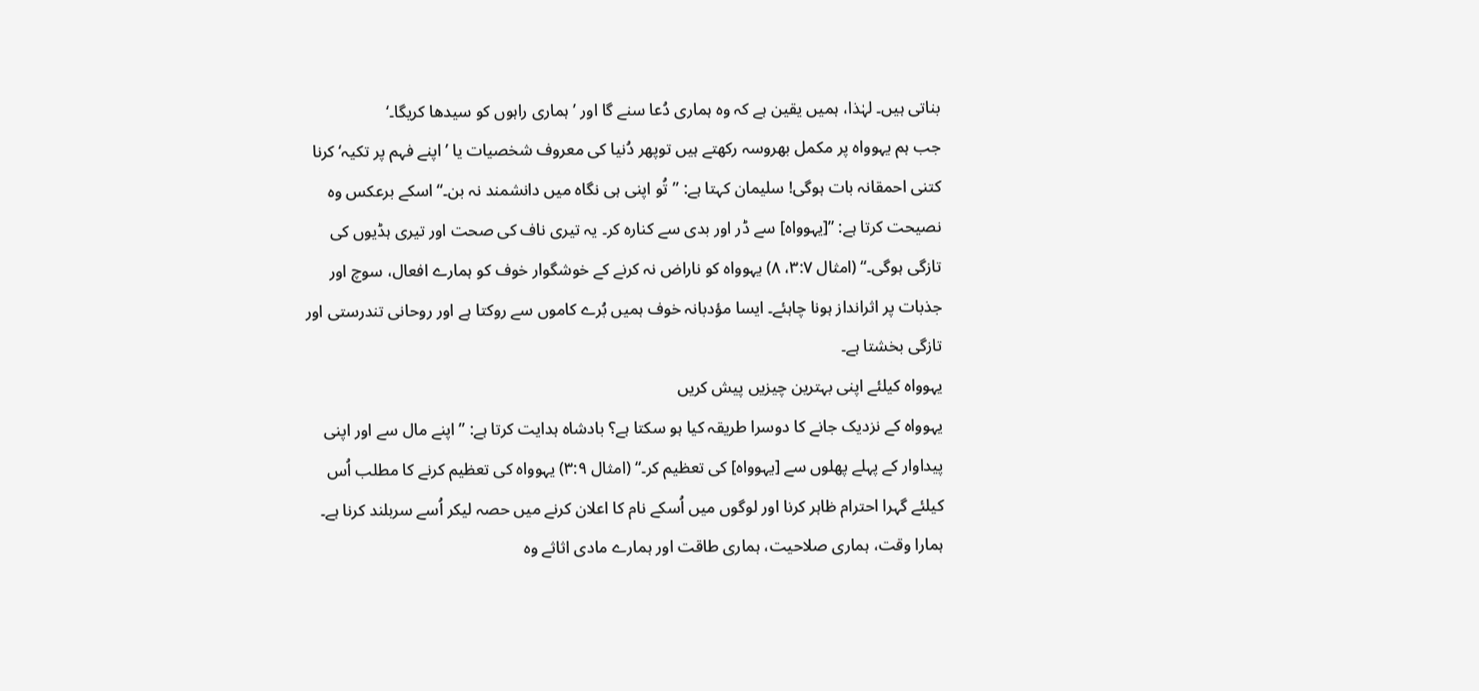بناتی ہیں۔ لہٰذا، ہمیں یقین ہے کہ وہ ہماری دُعا سنے گا اور ’ہماری راہوں کو سیدھا کریگا۔‘
جب ہم یہوواہ پر مکمل بھروسہ رکھتے ہیں توپھر دُنیا کی معروف شخصیات یا ’اپنے فہم پر تکیہ‘ کرنا کتنی احمقانہ بات ہوگی! سلیمان کہتا ہے: ”تُو اپنی ہی نگاہ میں دانشمند نہ بن۔“ اسکے برعکس وہ نصیحت کرتا ہے: ”[یہوواہ] سے ڈر اور بدی سے کنارہ کر۔ یہ تیری ناف کی صحت اور تیری ہڈیوں کی تازگی ہوگی۔“ (امثال ۳:۷، ۸) یہوواہ کو ناراض نہ کرنے کے خوشگوار خوف کو ہمارے افعال، سوچ اور جذبات پر اثرانداز ہونا چاہئے۔ ایسا مؤدبانہ خوف ہمیں بُرے کاموں سے روکتا ہے اور روحانی تندرستی اور تازگی بخشتا ہے۔
یہوواہ کیلئے اپنی بہترین چیزیں پیش کریں
یہوواہ کے نزدیک جانے کا دوسرا طریقہ کیا ہو سکتا ہے؟ بادشاہ ہدایت کرتا ہے: ”اپنے مال سے اور اپنی پیداوار کے پہلے پھلوں سے [یہوواہ] کی تعظیم کر۔“ (امثال ۳:۹) یہوواہ کی تعظیم کرنے کا مطلب اُس کیلئے گہرا احترام ظاہر کرنا اور لوگوں میں اُسکے نام کا اعلان کرنے میں حصہ لیکر اُسے سربلند کرنا ہے۔ ہمارا وقت، ہماری صلاحیت، ہماری طاقت اور ہمارے مادی اثاثے وہ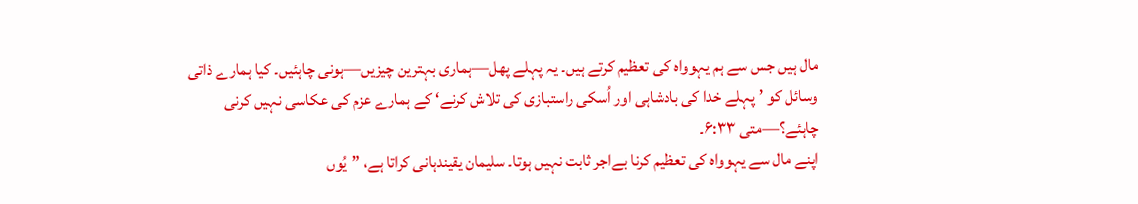مال ہیں جس سے ہم یہوواہ کی تعظیم کرتے ہیں۔ یہ پہلے پھل—ہماری بہترین چیزیں—ہونی چاہئیں۔ کیا ہمارے ذاتی وسائل کو ’پہلے خدا کی بادشاہی اور اُسکی راستبازی کی تلاش کرنے‘ کے ہمارے عزم کی عکاسی نہیں کرنی چاہئے؟—متی ۶:۳۳۔
اپنے مال سے یہوواہ کی تعظیم کرنا بےاجر ثابت نہیں ہوتا۔ سلیمان یقیندہانی کراتا ہے، ”یُوں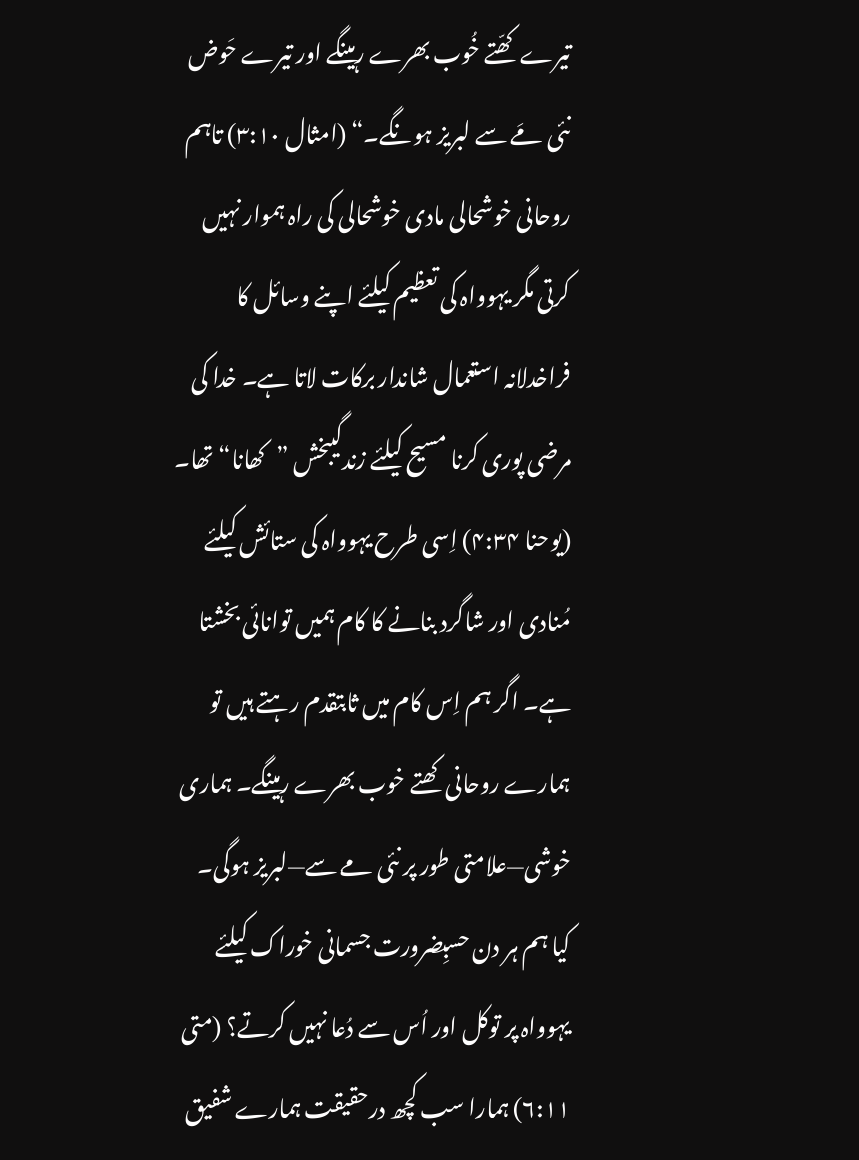تیرے کھّتے خُوب بھرے رہینگے اور تیرے حَوض نئی مَے سے لبریز ہونگے۔“ (امثال ۳:۱۰) تاہم روحانی خوشحالی مادی خوشحالی کی راہ ہموار نہیں کرتی مگر یہوواہ کی تعظیم کیلئے اپنے وسائل کا فراخدلانہ استعمال شاندار برکات لاتا ہے۔ خدا کی مرضی پوری کرنا مسیح کیلئے زندگیبخش ”کھانا“ تھا۔ (یوحنا ۴:۳۴) اِسی طرح یہوواہ کی ستائش کیلئے مُنادی اور شاگرد بنانے کا کام ہمیں توانائی بخشتا ہے۔ اگر ہم اِس کام میں ثابتقدم رہتے ہیں تو ہمارے روحانی کھتے خوب بھرے رہینگے۔ ہماری خوشی—علامتی طور پر نئی مے سے—لبریز ہوگی۔
کیا ہم ہر دن حسبِضرورت جسمانی خوراک کیلئے یہوواہ پر توکل اور اُس سے دُعا نہیں کرتے؟ (متی ۶:۱۱) ہمارا سب کچھ درحقیقت ہمارے شفیق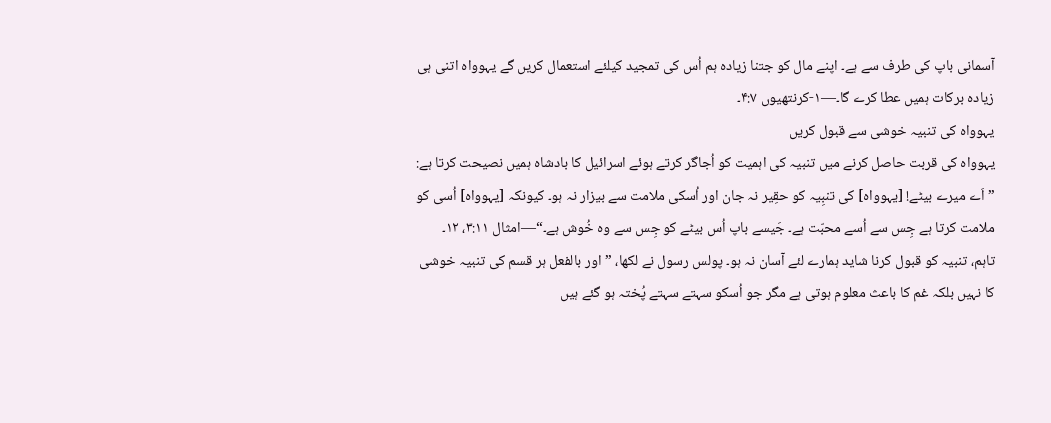آسمانی باپ کی طرف سے ہے۔ اپنے مال کو جتنا زیادہ ہم اُس کی تمجید کیلئے استعمال کریں گے یہوواہ اتنی ہی زیادہ برکات ہمیں عطا کرے گا۔—۱-کرنتھیوں ۴:۷۔
یہوواہ کی تنبیہ خوشی سے قبول کریں
یہوواہ کی قربت حاصل کرنے میں تنبیہ کی اہمیت کو اُجاگر کرتے ہوئے اسرائیل کا بادشاہ ہمیں نصیحت کرتا ہے: ”اَے میرے بیٹے! [یہوواہ] کی تنبِیہ کو حقِیر نہ جان اور اُسکی ملامت سے بیزار نہ ہو۔ کیونکہ [یہوواہ] اُسی کو ملامت کرتا ہے جِس سے اُسے محبّت ہے۔ جَیسے باپ اُس بیٹے کو جِس سے وہ خُوش ہے۔“—امثال ۳:۱۱، ۱۲۔
تاہم، تنبیہ کو قبول کرنا شاید ہمارے لئے آسان نہ ہو۔ پولس رسول نے لکھا، ”اور بالفعل ہر قسم کی تنبیہ خوشی کا نہیں بلکہ غم کا باعث معلوم ہوتی ہے مگر جو اُسکو سہتے سہتے پُختہ ہو گئے ہیں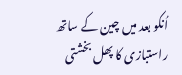اُنکو بعد میں چین کے ساتھ راستبازی کا پھل بخشتی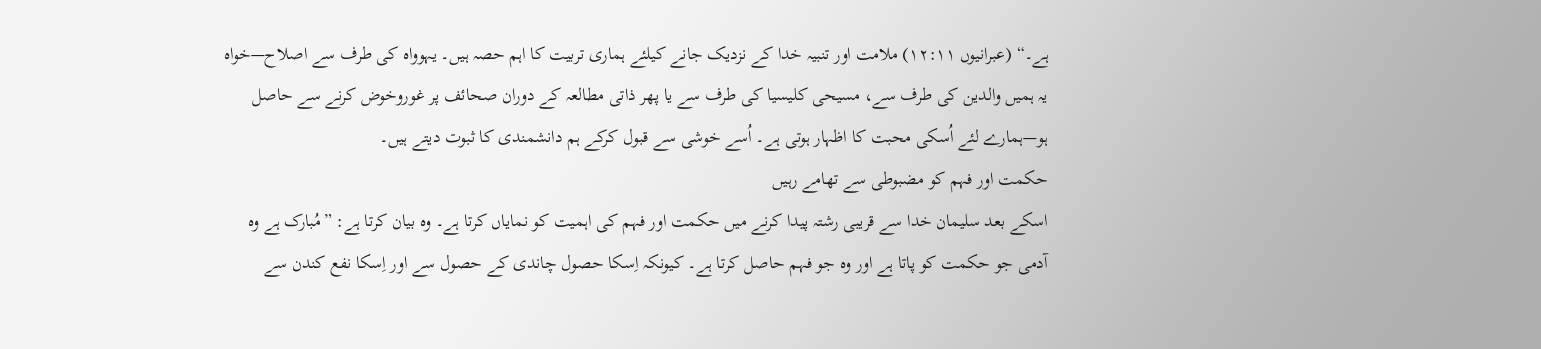ہے۔“ (عبرانیوں ۱۲:۱۱) ملامت اور تنبیہ خدا کے نزدیک جانے کیلئے ہماری تربیت کا اہم حصہ ہیں۔ یہوواہ کی طرف سے اصلاح—خواہ یہ ہمیں والدین کی طرف سے، مسیحی کلیسیا کی طرف سے یا پھر ذاتی مطالعہ کے دوران صحائف پر غوروخوض کرنے سے حاصل ہو—ہمارے لئے اُسکی محبت کا اظہار ہوتی ہے۔ اُسے خوشی سے قبول کرکے ہم دانشمندی کا ثبوت دیتے ہیں۔
حکمت اور فہم کو مضبوطی سے تھامے رہیں
اسکے بعد سلیمان خدا سے قریبی رشتہ پیدا کرنے میں حکمت اور فہم کی اہمیت کو نمایاں کرتا ہے۔ وہ بیان کرتا ہے: ”مُبارک ہے وہ آدمی جو حکمت کو پاتا ہے اور وہ جو فہم حاصل کرتا ہے۔ کیونکہ اِسکا حصول چاندی کے حصول سے اور اِسکا نفع کندن سے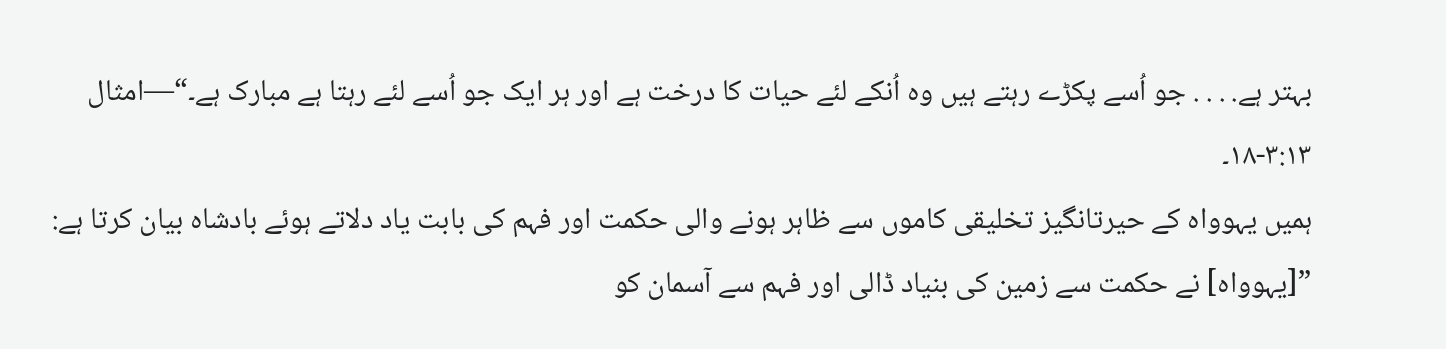بہتر ہے. . . . جو اُسے پکڑے رہتے ہیں وہ اُنکے لئے حیات کا درخت ہے اور ہر ایک جو اُسے لئے رہتا ہے مبارک ہے۔“—امثال ۳:۱۳-۱۸۔
ہمیں یہوواہ کے حیرتانگیز تخلیقی کاموں سے ظاہر ہونے والی حکمت اور فہم کی بابت یاد دلاتے ہوئے بادشاہ بیان کرتا ہے: ”[یہوواہ] نے حکمت سے زمین کی بنیاد ڈالی اور فہم سے آسمان کو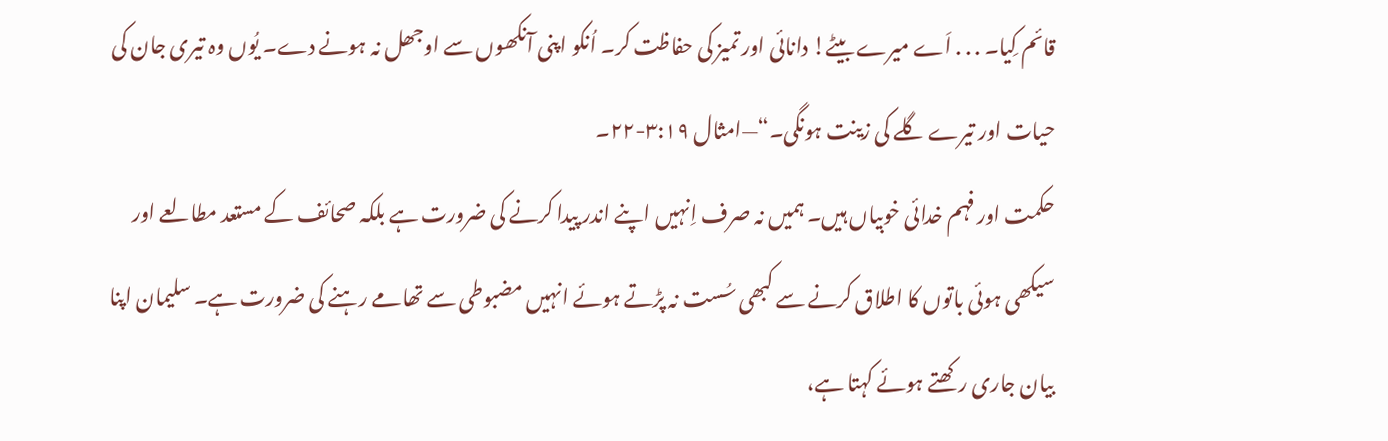قائم کِیا۔ . . . اَے میرے بیٹے! دانائی اور تمیز کی حفاظت کر۔ اُنکو اپنی آنکھوں سے اوجھل نہ ہونے دے۔ یُوں وہ تیری جان کی حیات اور تیرے گلے کی زینت ہونگی۔“—امثال ۳:۱۹-۲۲۔
حکمت اور فہم خدائی خوبیاں ہیں۔ ہمیں نہ صرف اِنہیں اپنے اندر پیدا کرنے کی ضرورت ہے بلکہ صحائف کے مستعد مطالعے اور سیکھی ہوئی باتوں کا اطلاق کرنے سے کبھی سُست نہ پڑتے ہوئے انہیں مضبوطی سے تھامے رہنے کی ضرورت ہے۔ سلیمان اپنا بیان جاری رکھتے ہوئے کہتا ہے،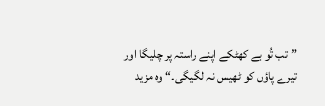”تب تُو بے کھٹکے اپنے راستہ پر چلیگا اور تیرے پاؤں کو ٹھیس نہ لگیگی۔“ وہ مزید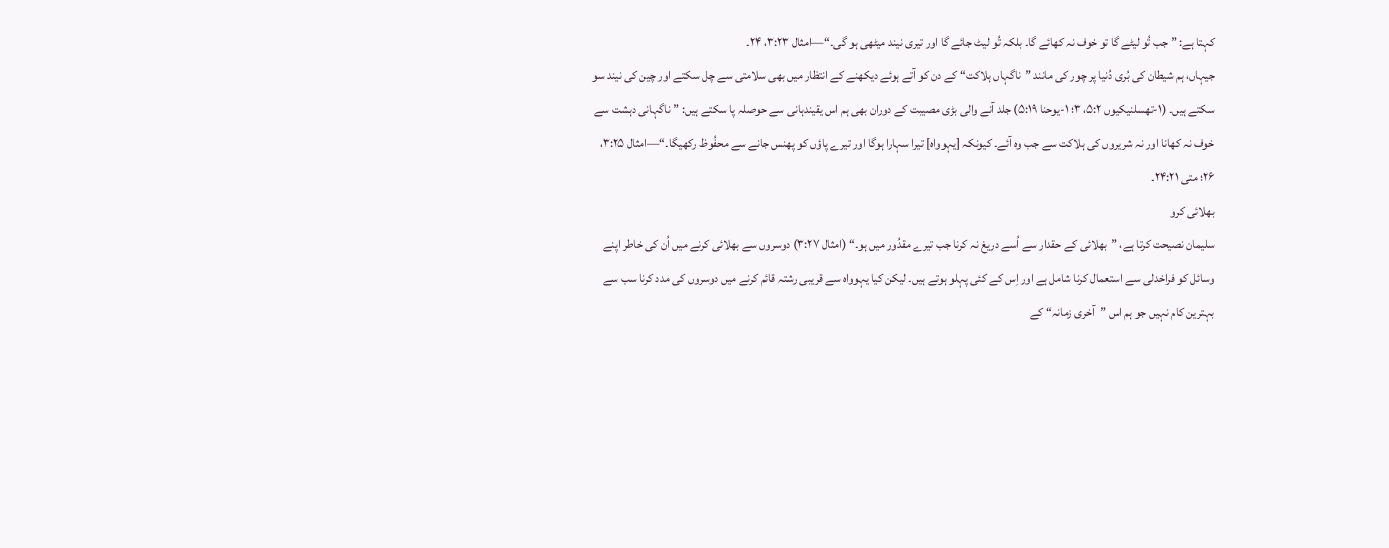کہتا ہے: ”جب تُو لیٹے گا تو خوف نہ کھائے گا۔ بلکہ تُو لیٹ جائے گا اور تیری نیند میٹھی ہو گی۔“—امثال ۳:۲۳، ۲۴۔
جیہاں، ہم شیطان کی بُری دُنیا پر چور کی مانند ”ناگہاں ہلاکت“ کے دن کو آتے ہوئے دیکھنے کے انتظار میں بھی سلامتی سے چل سکتے اور چین کی نیند سو سکتے ہیں۔ (۱-تھسلنیکیوں ۵:۲، ۳؛ ۱-یوحنا ۵:۱۹) جلد آنے والی بڑی مصیبت کے دوران بھی ہم اس یقیندہانی سے حوصلہ پا سکتے ہیں: ”ناگہانی دہشت سے خوف نہ کھانا اور نہ شریروں کی ہلاکت سے جب وہ آئے۔ کیونکہ [یہوواہ] تیرا سہارا ہوگا اور تیرے پاؤں کو پھنس جانے سے محفُوظ رکھیگا۔“—امثال ۳:۲۵، ۲۶؛ متی ۲۴:۲۱۔
بھلائی کرو
سلیمان نصیحت کرتا ہے، ”بھلائی کے حقدار سے اُسے دریغ نہ کرنا جب تیرے مقدُور میں ہو۔“ (امثال ۳:۲۷) دوسروں سے بھلائی کرنے میں اُن کی خاطر اپنے وسائل کو فراخدلی سے استعمال کرنا شامل ہے اور اِس کے کئی پہلو ہوتے ہیں۔ لیکن کیا یہوواہ سے قریبی رشتہ قائم کرنے میں دوسروں کی مدد کرنا سب سے بہترین کام نہیں جو ہم اس ”آخری زمانہ“ کے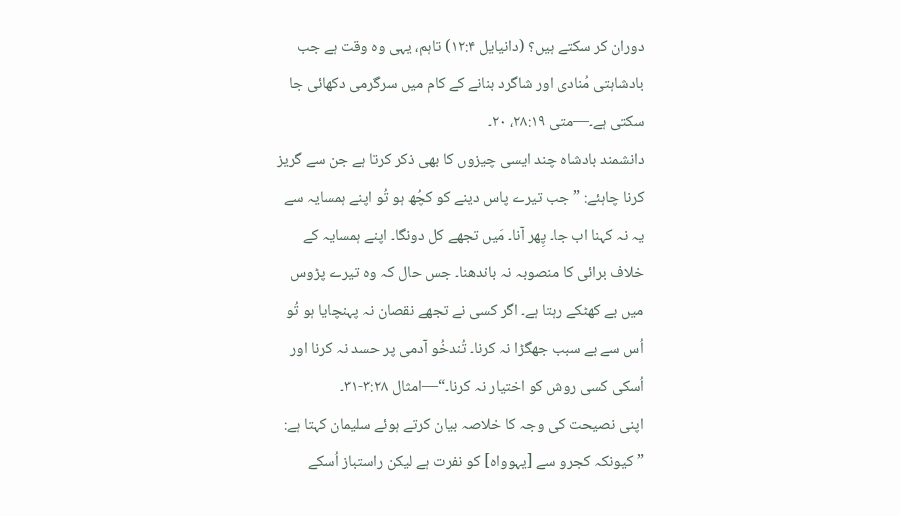دوران کر سکتے ہیں؟ (دانیایل ۱۲:۴) تاہم، یہی وہ وقت ہے جب بادشاہتی مُنادی اور شاگرد بنانے کے کام میں سرگرمی دکھائی جا سکتی ہے۔—متی ۲۸:۱۹، ۲۰۔
دانشمند بادشاہ چند ایسی چیزوں کا بھی ذکر کرتا ہے جن سے گریز کرنا چاہئے: ”جب تیرے پاس دینے کو کچُھ ہو تُو اپنے ہمسایہ سے یہ نہ کہنا اب جا۔ پِھر آنا۔ مَیں تجھے کل دونگا۔ اپنے ہمسایہ کے خلاف برائی کا منصوبہ نہ باندھنا۔ جس حال کہ وہ تیرے پڑوس میں بے کھٹکے رہتا ہے۔ اگر کسی نے تجھے نقصان نہ پہنچایا ہو تُو اُس سے بے سبب جھگڑا نہ کرنا۔ تُندخُو آدمی پر حسد نہ کرنا اور اُسکی کسی روش کو اختیار نہ کرنا۔“—امثال ۳:۲۸-۳۱۔
اپنی نصیحت کی وجہ کا خلاصہ بیان کرتے ہوئے سلیمان کہتا ہے: ”کیونکہ کجرو سے [یہوواہ] کو نفرت ہے لیکن راستباز اُسکے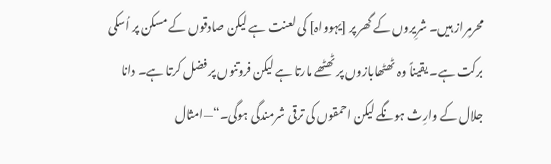محرمِراز ہیں۔ شرِیروں کے گھر پر [یہوواہ] کی لعنت ہے لیکن صادقوں کے مسکن پر اُسکی برکت ہے۔ یقیناً وہ ٹھٹھابازوں پر ٹھٹھے مارتا ہے لیکن فروتنوں پر فضل کرتا ہے۔ دانا جلال کے وارِث ہونگے لیکن احمقوں کی ترقی شرمندگی ہوگی۔“—امثال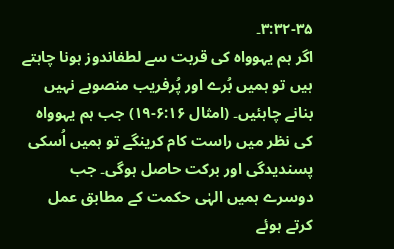۳:۳۲-۳۵۔
اگر ہم یہوواہ کی قربت سے لطفاندوز ہونا چاہتے ہیں تو ہمیں بُرے اور پُرفریب منصوبے نہیں بنانے چاہئیں۔ (امثال ۶:۱۶-۱۹) جب ہم یہوواہ کی نظر میں راست کام کرینگے تو ہمیں اُسکی پسندیدگی اور برکت حاصل ہوگی۔ جب دوسرے ہمیں الہٰی حکمت کے مطابق عمل کرتے ہوئے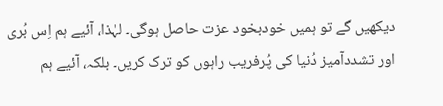دیکھیں گے تو ہمیں خودبخود عزت حاصل ہوگی۔ لہٰذا، آئیے ہم اِس بُری اور تشددآمیز دُنیا کی پُرفریب راہوں کو ترک کریں۔ بلکہ، آئیے ہم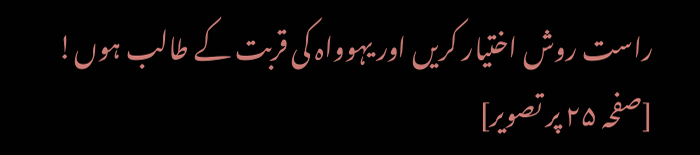راست روش اختیار کریں اور یہوواہ کی قربت کے طالب ہوں!
[صفحہ ۲۵ پر تصویر]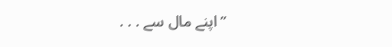”اپنے مال سے . . .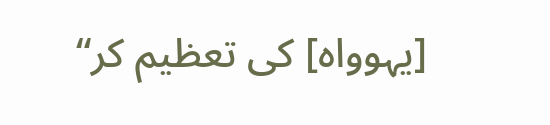[یہوواہ] کی تعظیم کر“